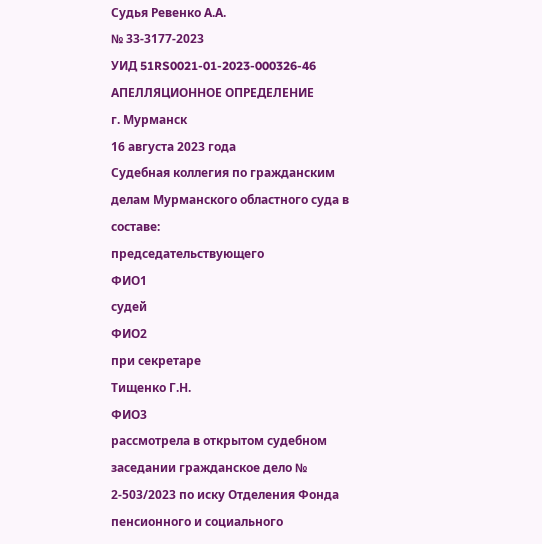Судья Ревенко А.А.
№ 33-3177-2023
УИД 51RS0021-01-2023-000326-46
АПЕЛЛЯЦИОННОЕ ОПРЕДЕЛЕНИЕ
г. Мурманск
16 августа 2023 года
Судебная коллегия по гражданским делам Мурманского областного суда в составе:
председательствующего
ФИО1
судей
ФИО2
при секретаре
Тищенко Г.Н.
ФИО3
рассмотрела в открытом судебном заседании гражданское дело № 2-503/2023 по иску Отделения Фонда пенсионного и социального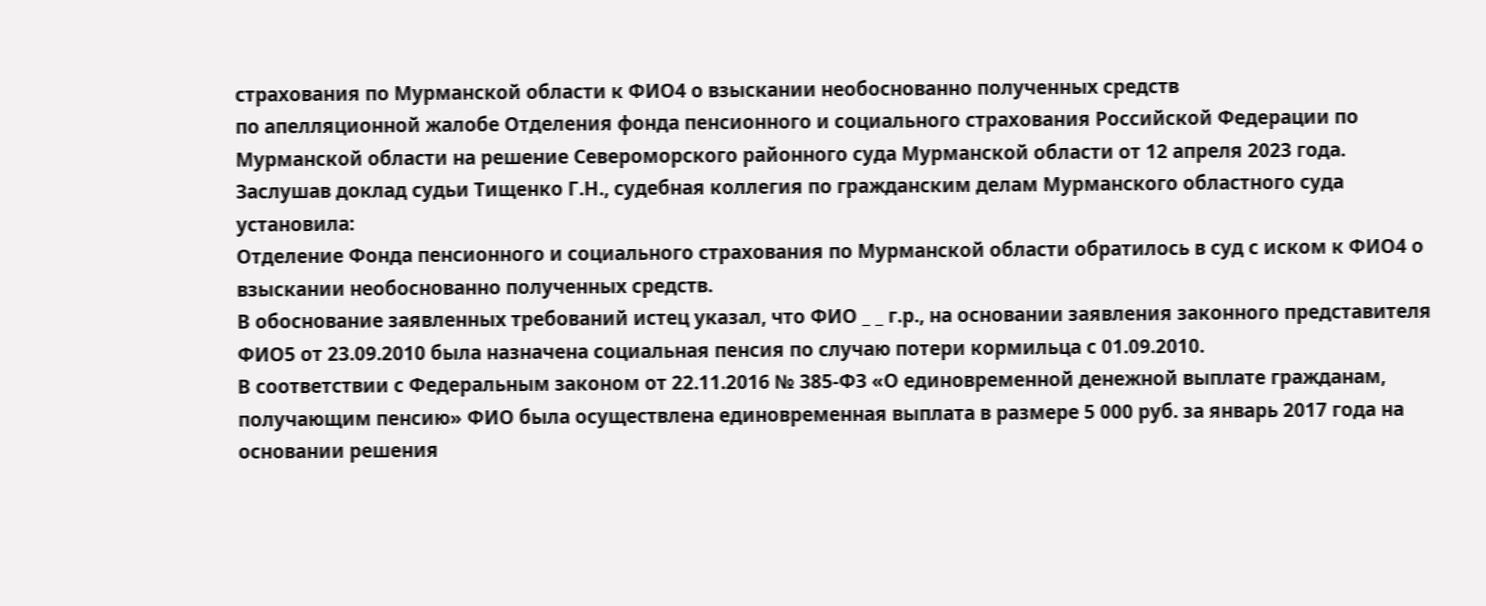страхования по Мурманской области к ФИО4 о взыскании необоснованно полученных средств
по апелляционной жалобе Отделения фонда пенсионного и социального страхования Российской Федерации по Мурманской области на решение Североморского районного суда Мурманской области от 12 апреля 2023 года.
Заслушав доклад судьи Тищенко Г.Н., судебная коллегия по гражданским делам Мурманского областного суда
установила:
Отделение Фонда пенсионного и социального страхования по Мурманской области обратилось в суд с иском к ФИО4 о взыскании необоснованно полученных средств.
В обоснование заявленных требований истец указал, что ФИО _ _ г.р., на основании заявления законного представителя ФИО5 от 23.09.2010 была назначена социальная пенсия по случаю потери кормильца с 01.09.2010.
В соответствии с Федеральным законом от 22.11.2016 № 385-ФЗ «О единовременной денежной выплате гражданам, получающим пенсию» ФИО была осуществлена единовременная выплата в размере 5 000 руб. за январь 2017 года на основании решения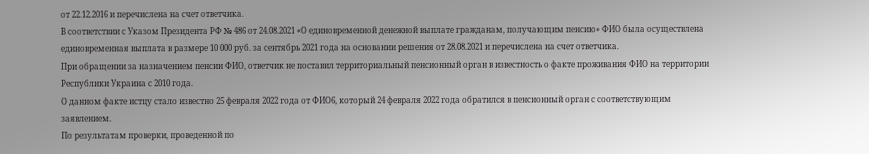от 22.12.2016 и перечислена на счет ответчика.
В соответствии с Указом Президента РФ № 486 от 24.08.2021 «О единовременной денежной выплате гражданам, получающим пенсию» ФИО была осуществлена единовременная выплата в размере 10 000 руб. за сентябрь 2021 года на основании решения от 28.08.2021 и перечислена на счет ответчика.
При обращении за назначением пенсии ФИО, ответчик не поставил территориальный пенсионный орган в известность о факте проживания ФИО на территории Республики Украина с 2010 года.
О данном факте истцу стало известно 25 февраля 2022 года от ФИО6, который 24 февраля 2022 года обратился в пенсионный орган с соответствующим заявлением.
По результатам проверки, проведенной по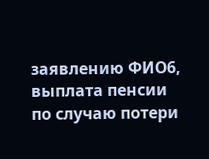заявлению ФИО6, выплата пенсии по случаю потери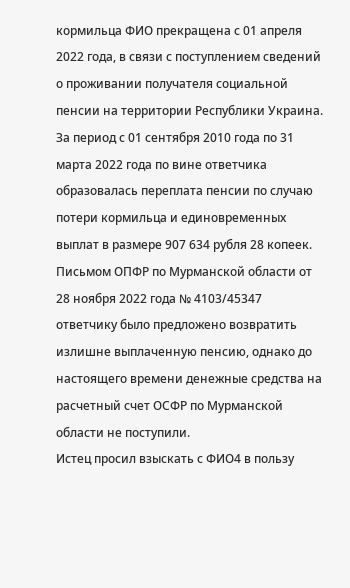кормильца ФИО прекращена с 01 апреля 2022 года, в связи с поступлением сведений о проживании получателя социальной пенсии на территории Республики Украина.
За период с 01 сентября 2010 года по 31 марта 2022 года по вине ответчика образовалась переплата пенсии по случаю потери кормильца и единовременных выплат в размере 907 634 рубля 28 копеек.
Письмом ОПФР по Мурманской области от 28 ноября 2022 года № 4103/45347 ответчику было предложено возвратить излишне выплаченную пенсию, однако до настоящего времени денежные средства на расчетный счет ОСФР по Мурманской области не поступили.
Истец просил взыскать с ФИО4 в пользу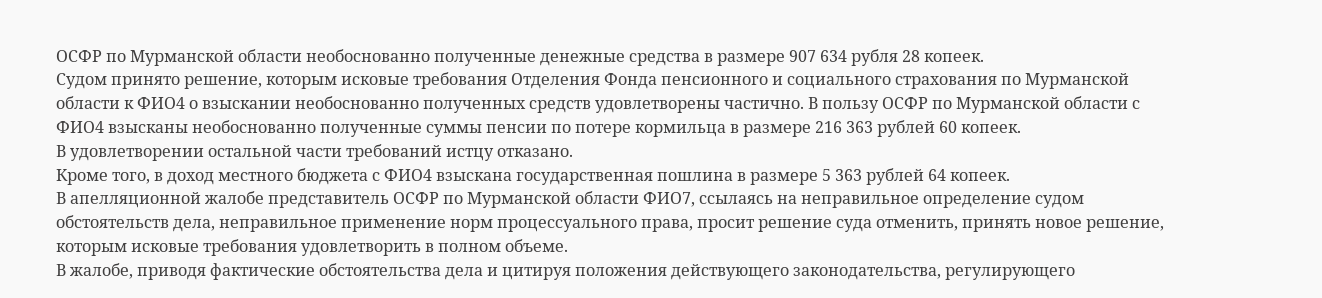ОСФР по Мурманской области необоснованно полученные денежные средства в размере 907 634 рубля 28 копеек.
Судом принято решение, которым исковые требования Отделения Фонда пенсионного и социального страхования по Мурманской области к ФИО4 о взыскании необоснованно полученных средств удовлетворены частично. В пользу ОСФР по Мурманской области с ФИО4 взысканы необоснованно полученные суммы пенсии по потере кормильца в размере 216 363 рублей 60 копеек.
В удовлетворении остальной части требований истцу отказано.
Кроме того, в доход местного бюджета с ФИО4 взыскана государственная пошлина в размере 5 363 рублей 64 копеек.
В апелляционной жалобе представитель ОСФР по Мурманской области ФИО7, ссылаясь на неправильное определение судом обстоятельств дела, неправильное применение норм процессуального права, просит решение суда отменить, принять новое решение, которым исковые требования удовлетворить в полном объеме.
В жалобе, приводя фактические обстоятельства дела и цитируя положения действующего законодательства, регулирующего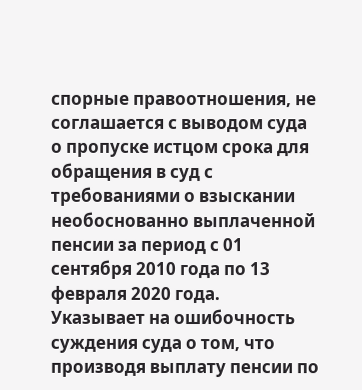спорные правоотношения, не соглашается с выводом суда о пропуске истцом срока для обращения в суд с требованиями о взыскании необоснованно выплаченной пенсии за период с 01 сентября 2010 года по 13 февраля 2020 года.
Указывает на ошибочность суждения суда о том, что производя выплату пенсии по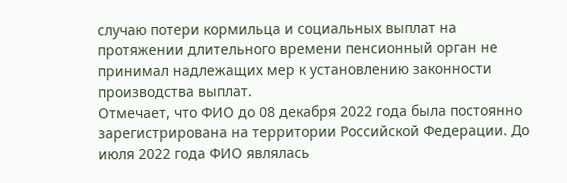случаю потери кормильца и социальных выплат на протяжении длительного времени пенсионный орган не принимал надлежащих мер к установлению законности производства выплат.
Отмечает, что ФИО до 08 декабря 2022 года была постоянно зарегистрирована на территории Российской Федерации. До июля 2022 года ФИО являлась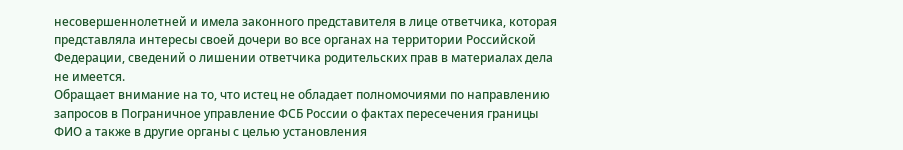несовершеннолетней и имела законного представителя в лице ответчика, которая представляла интересы своей дочери во все органах на территории Российской Федерации, сведений о лишении ответчика родительских прав в материалах дела не имеется.
Обращает внимание на то, что истец не обладает полномочиями по направлению запросов в Пограничное управление ФСБ России о фактах пересечения границы ФИО а также в другие органы с целью установления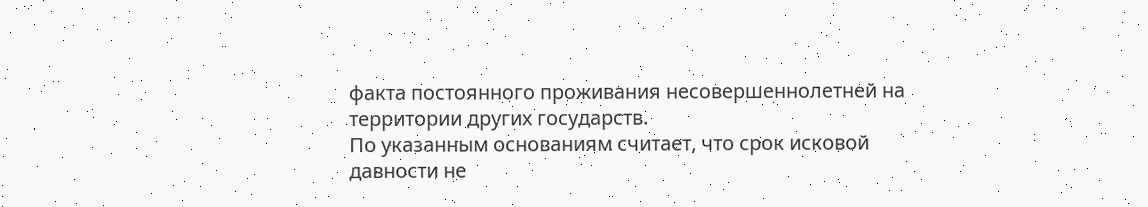факта постоянного проживания несовершеннолетней на территории других государств.
По указанным основаниям считает, что срок исковой давности не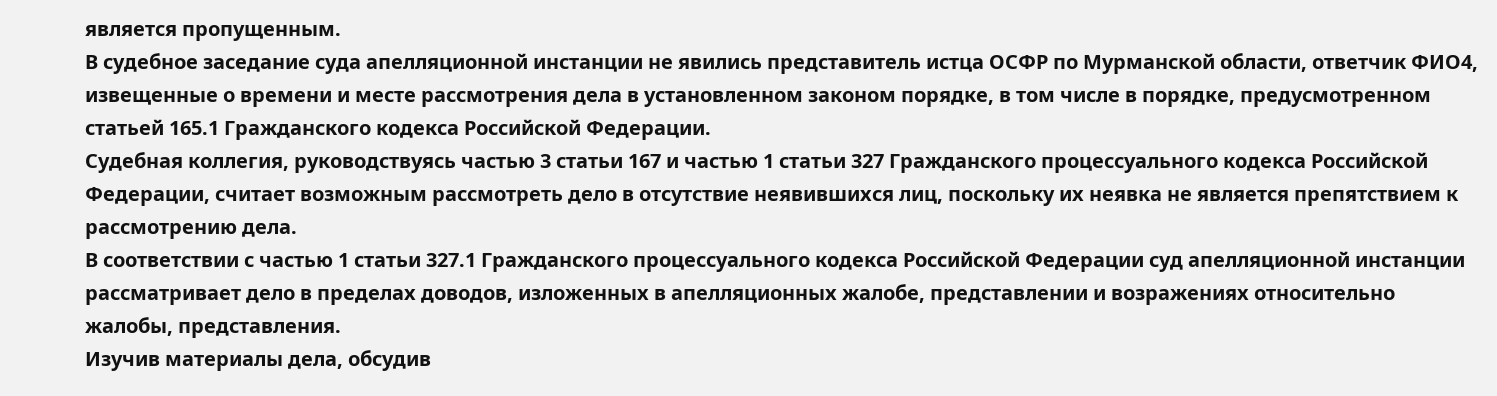является пропущенным.
В судебное заседание суда апелляционной инстанции не явились представитель истца ОСФР по Мурманской области, ответчик ФИО4, извещенные о времени и месте рассмотрения дела в установленном законом порядке, в том числе в порядке, предусмотренном статьей 165.1 Гражданского кодекса Российской Федерации.
Судебная коллегия, руководствуясь частью 3 статьи 167 и частью 1 статьи 327 Гражданского процессуального кодекса Российской Федерации, считает возможным рассмотреть дело в отсутствие неявившихся лиц, поскольку их неявка не является препятствием к рассмотрению дела.
В соответствии с частью 1 статьи 327.1 Гражданского процессуального кодекса Российской Федерации суд апелляционной инстанции рассматривает дело в пределах доводов, изложенных в апелляционных жалобе, представлении и возражениях относительно жалобы, представления.
Изучив материалы дела, обсудив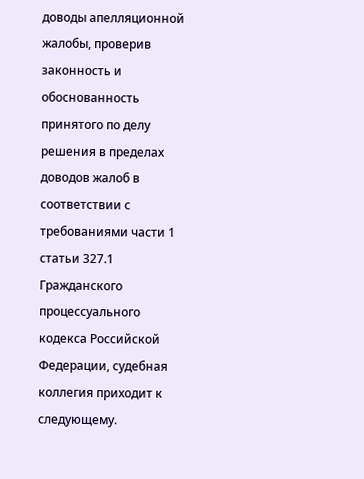доводы апелляционной жалобы, проверив законность и обоснованность принятого по делу решения в пределах доводов жалоб в соответствии с требованиями части 1 статьи 327.1 Гражданского процессуального кодекса Российской Федерации, судебная коллегия приходит к следующему.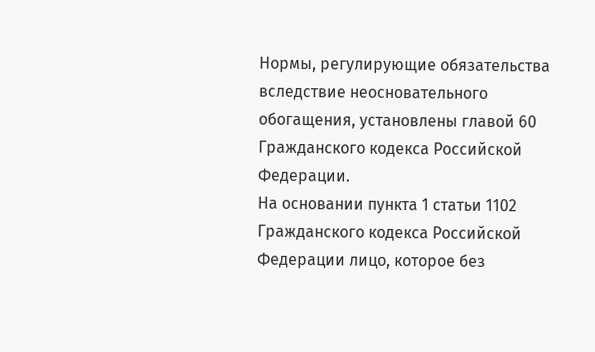Нормы, регулирующие обязательства вследствие неосновательного обогащения, установлены главой 60 Гражданского кодекса Российской Федерации.
На основании пункта 1 статьи 1102 Гражданского кодекса Российской Федерации лицо, которое без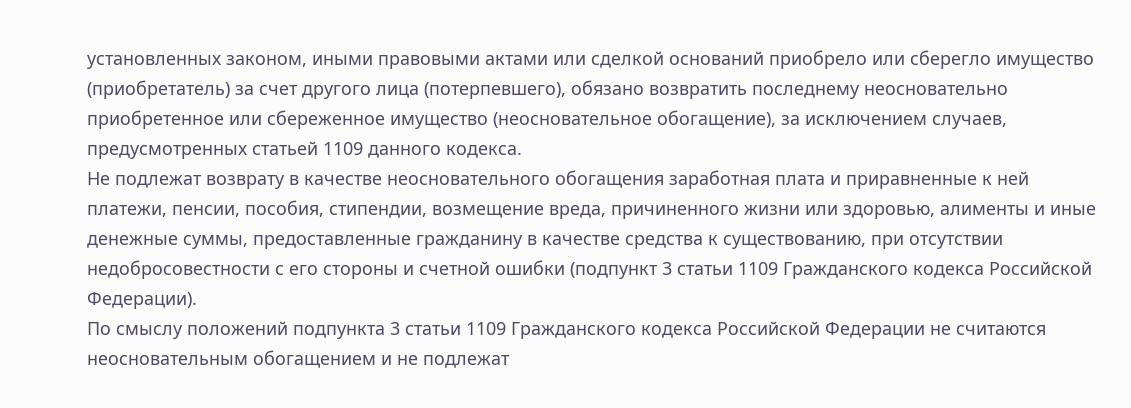установленных законом, иными правовыми актами или сделкой оснований приобрело или сберегло имущество (приобретатель) за счет другого лица (потерпевшего), обязано возвратить последнему неосновательно приобретенное или сбереженное имущество (неосновательное обогащение), за исключением случаев, предусмотренных статьей 1109 данного кодекса.
Не подлежат возврату в качестве неосновательного обогащения заработная плата и приравненные к ней платежи, пенсии, пособия, стипендии, возмещение вреда, причиненного жизни или здоровью, алименты и иные денежные суммы, предоставленные гражданину в качестве средства к существованию, при отсутствии недобросовестности с его стороны и счетной ошибки (подпункт 3 статьи 1109 Гражданского кодекса Российской Федерации).
По смыслу положений подпункта 3 статьи 1109 Гражданского кодекса Российской Федерации не считаются неосновательным обогащением и не подлежат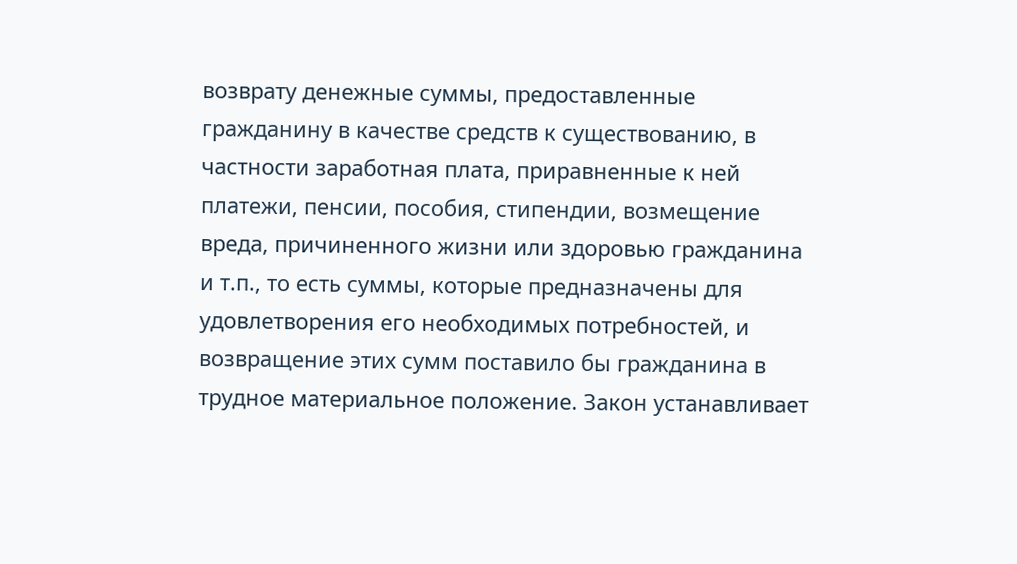возврату денежные суммы, предоставленные гражданину в качестве средств к существованию, в частности заработная плата, приравненные к ней платежи, пенсии, пособия, стипендии, возмещение вреда, причиненного жизни или здоровью гражданина и т.п., то есть суммы, которые предназначены для удовлетворения его необходимых потребностей, и возвращение этих сумм поставило бы гражданина в трудное материальное положение. Закон устанавливает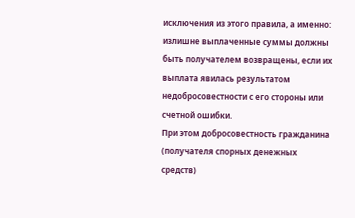исключения из этого правила, а именно: излишне выплаченные суммы должны быть получателем возвращены, если их выплата явилась результатом недобросовестности с его стороны или счетной ошибки.
При этом добросовестность гражданина (получателя спорных денежных средств)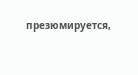презюмируется,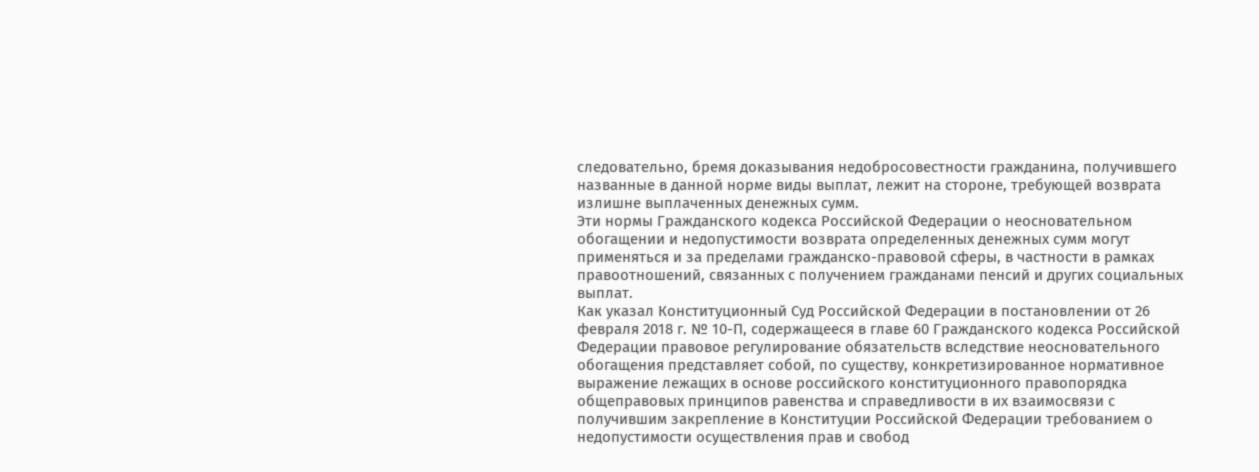следовательно, бремя доказывания недобросовестности гражданина, получившего названные в данной норме виды выплат, лежит на стороне, требующей возврата излишне выплаченных денежных сумм.
Эти нормы Гражданского кодекса Российской Федерации о неосновательном обогащении и недопустимости возврата определенных денежных сумм могут применяться и за пределами гражданско-правовой сферы, в частности в рамках правоотношений, связанных с получением гражданами пенсий и других социальных выплат.
Как указал Конституционный Суд Российской Федерации в постановлении от 26 февраля 2018 г. № 10-П, содержащееся в главе 60 Гражданского кодекса Российской Федерации правовое регулирование обязательств вследствие неосновательного обогащения представляет собой, по существу, конкретизированное нормативное выражение лежащих в основе российского конституционного правопорядка общеправовых принципов равенства и справедливости в их взаимосвязи с получившим закрепление в Конституции Российской Федерации требованием о недопустимости осуществления прав и свобод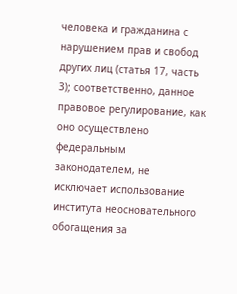человека и гражданина с нарушением прав и свобод других лиц (статья 17, часть 3); соответственно, данное правовое регулирование, как оно осуществлено федеральным законодателем, не исключает использование института неосновательного обогащения за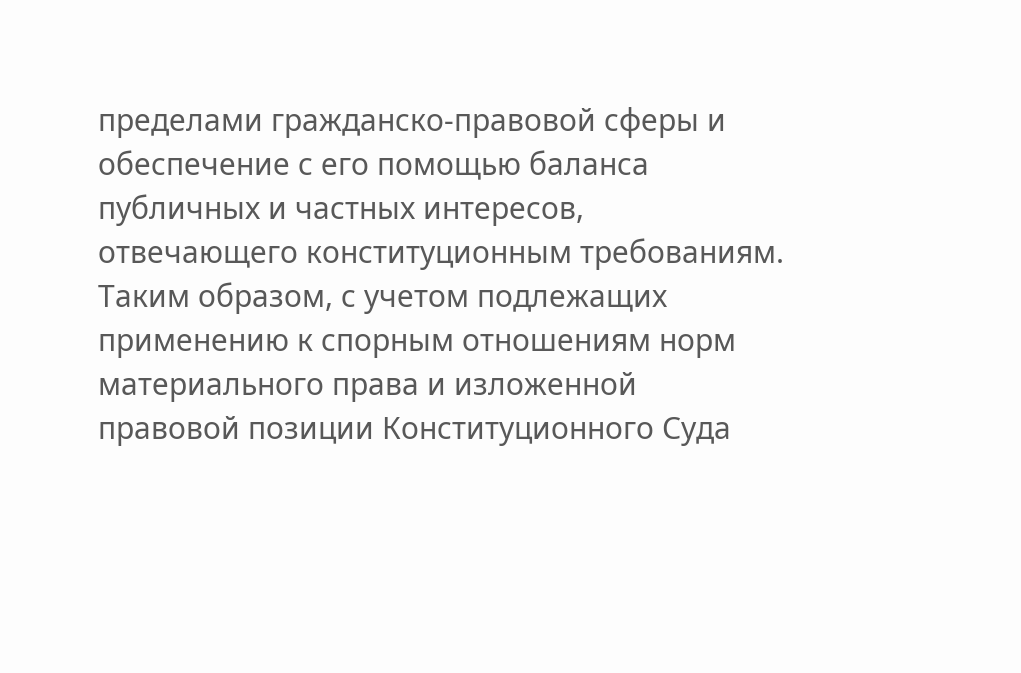пределами гражданско-правовой сферы и обеспечение с его помощью баланса публичных и частных интересов, отвечающего конституционным требованиям.
Таким образом, с учетом подлежащих применению к спорным отношениям норм материального права и изложенной правовой позиции Конституционного Суда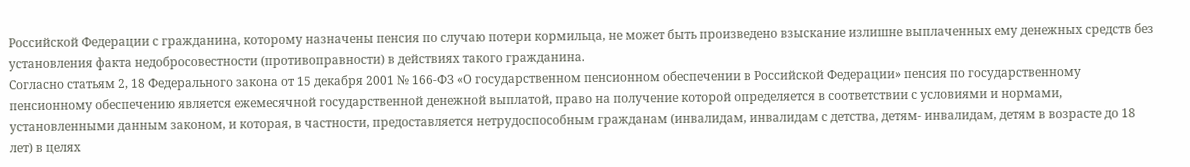Российской Федерации с гражданина, которому назначены пенсия по случаю потери кормильца, не может быть произведено взыскание излишне выплаченных ему денежных средств без установления факта недобросовестности (противоправности) в действиях такого гражданина.
Согласно статьям 2, 18 Федерального закона от 15 декабря 2001 № 166-ФЗ «О государственном пенсионном обеспечении в Российской Федерации» пенсия по государственному пенсионному обеспечению является ежемесячной государственной денежной выплатой, право на получение которой определяется в соответствии с условиями и нормами, установленными данным законом, и которая, в частности, предоставляется нетрудоспособным гражданам (инвалидам, инвалидам с детства, детям- инвалидам, детям в возрасте до 18 лет) в целях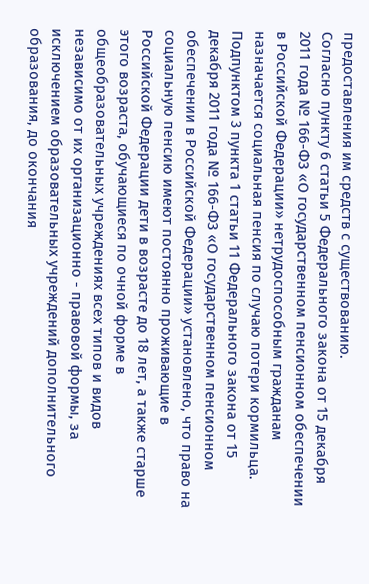предоставления им средств с существованию.
Согласно пункту 6 статьи 5 Федерального закона от 15 декабря 2011 года № 166-ФЗ «О государственном пенсионном обеспечении в Российской Федерации» нетрудоспособным гражданам назначается социальная пенсия по случаю потери кормильца.
Подпунктом 3 пункта 1 статьи 11 Федерального закона от 15 декабря 2011 года № 166-ФЗ «О государственном пенсионном обеспечении в Российской Федерации» установлено, что право на социальную пенсию имеют постоянно проживающие в Российской Федерации дети в возрасте до 18 лет, а также старше этого возраста, обучающиеся по очной форме в общеобразовательных учреждениях всех типов и видов независимо от их организационно - правовой формы, за исключением образовательных учреждений дополнительного образования, до окончания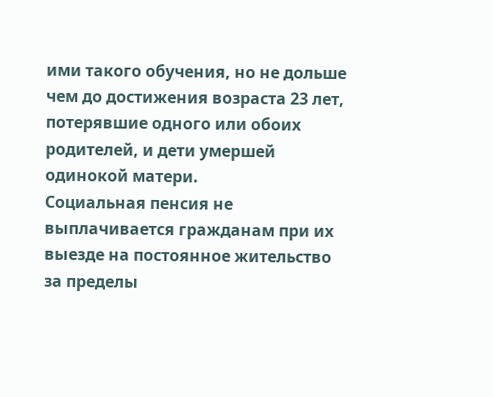ими такого обучения, но не дольше чем до достижения возраста 23 лет, потерявшие одного или обоих родителей, и дети умершей одинокой матери.
Социальная пенсия не выплачивается гражданам при их выезде на постоянное жительство за пределы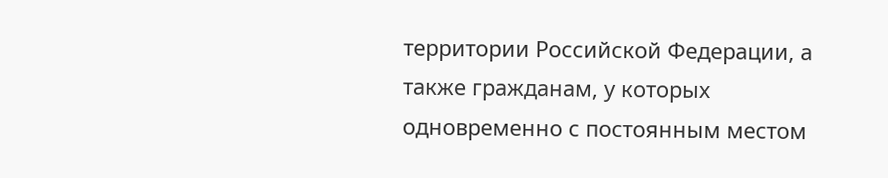территории Российской Федерации, а также гражданам, у которых одновременно с постоянным местом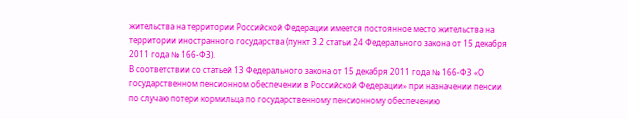жительства на территории Российской Федерации имеется постоянное место жительства на территории иностранного государства (пункт 3.2 статьи 24 Федерального закона от 15 декабря 2011 года № 166-ФЗ).
В соответствии со статьей 13 Федерального закона от 15 декабря 2011 года № 166-ФЗ «О государственном пенсионном обеспечении в Российской Федерации» при назначении пенсии по случаю потери кормильца по государственному пенсионному обеспечению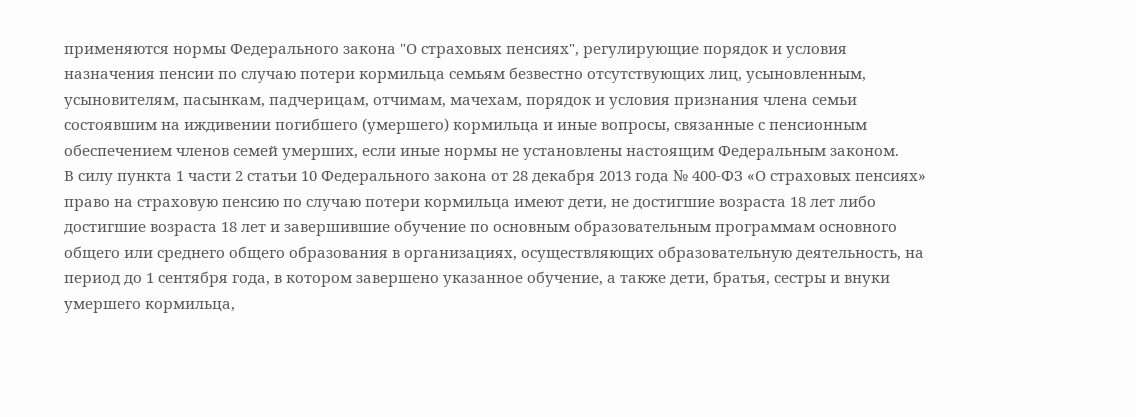применяются нормы Федерального закона "О страховых пенсиях", регулирующие порядок и условия назначения пенсии по случаю потери кормильца семьям безвестно отсутствующих лиц, усыновленным, усыновителям, пасынкам, падчерицам, отчимам, мачехам, порядок и условия признания члена семьи состоявшим на иждивении погибшего (умершего) кормильца и иные вопросы, связанные с пенсионным обеспечением членов семей умерших, если иные нормы не установлены настоящим Федеральным законом.
В силу пункта 1 части 2 статьи 10 Федерального закона от 28 декабря 2013 года № 400-ФЗ «О страховых пенсиях» право на страховую пенсию по случаю потери кормильца имеют дети, не достигшие возраста 18 лет либо достигшие возраста 18 лет и завершившие обучение по основным образовательным программам основного общего или среднего общего образования в организациях, осуществляющих образовательную деятельность, на период до 1 сентября года, в котором завершено указанное обучение, а также дети, братья, сестры и внуки умершего кормильца,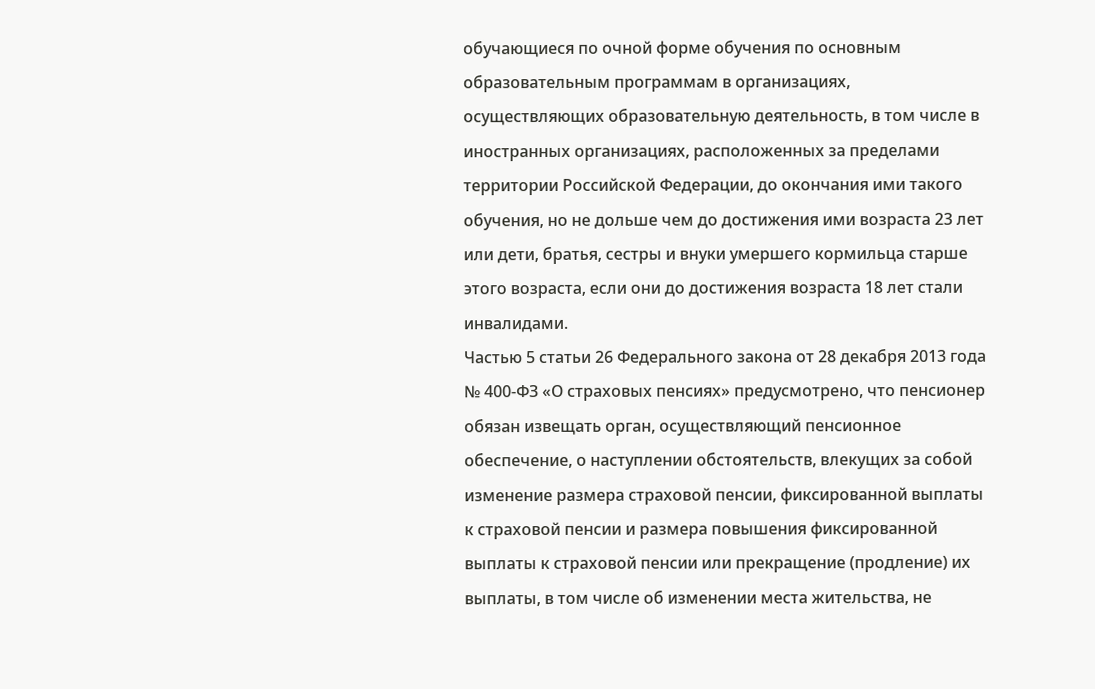обучающиеся по очной форме обучения по основным образовательным программам в организациях, осуществляющих образовательную деятельность, в том числе в иностранных организациях, расположенных за пределами территории Российской Федерации, до окончания ими такого обучения, но не дольше чем до достижения ими возраста 23 лет или дети, братья, сестры и внуки умершего кормильца старше этого возраста, если они до достижения возраста 18 лет стали инвалидами.
Частью 5 статьи 26 Федерального закона от 28 декабря 2013 года № 400-ФЗ «О страховых пенсиях» предусмотрено, что пенсионер обязан извещать орган, осуществляющий пенсионное обеспечение, о наступлении обстоятельств, влекущих за собой изменение размера страховой пенсии, фиксированной выплаты к страховой пенсии и размера повышения фиксированной выплаты к страховой пенсии или прекращение (продление) их выплаты, в том числе об изменении места жительства, не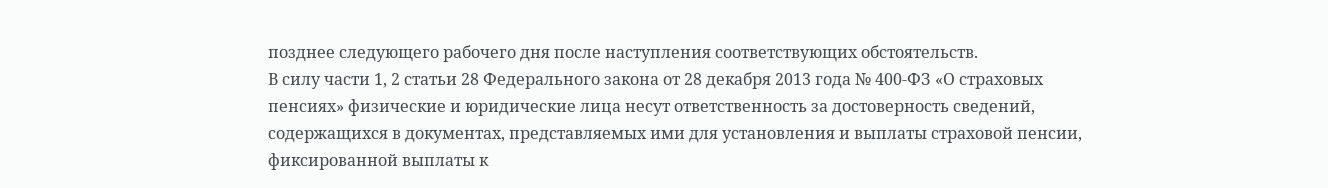позднее следующего рабочего дня после наступления соответствующих обстоятельств.
В силу части 1, 2 статьи 28 Федерального закона от 28 декабря 2013 года № 400-ФЗ «О страховых пенсиях» физические и юридические лица несут ответственность за достоверность сведений, содержащихся в документах, представляемых ими для установления и выплаты страховой пенсии, фиксированной выплаты к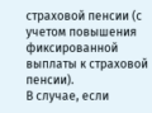страховой пенсии (с учетом повышения фиксированной выплаты к страховой пенсии).
В случае, если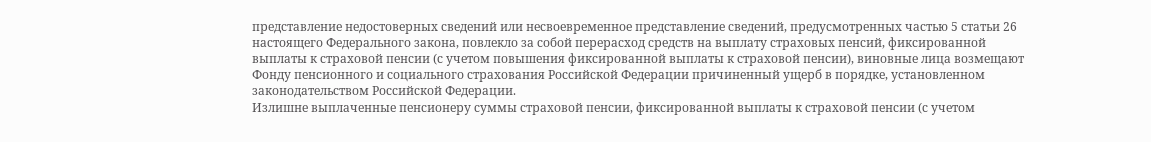представление недостоверных сведений или несвоевременное представление сведений, предусмотренных частью 5 статьи 26 настоящего Федерального закона, повлекло за собой перерасход средств на выплату страховых пенсий, фиксированной выплаты к страховой пенсии (с учетом повышения фиксированной выплаты к страховой пенсии), виновные лица возмещают Фонду пенсионного и социального страхования Российской Федерации причиненный ущерб в порядке, установленном законодательством Российской Федерации.
Излишне выплаченные пенсионеру суммы страховой пенсии, фиксированной выплаты к страховой пенсии (с учетом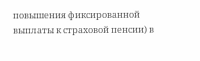повышения фиксированной выплаты к страховой пенсии) в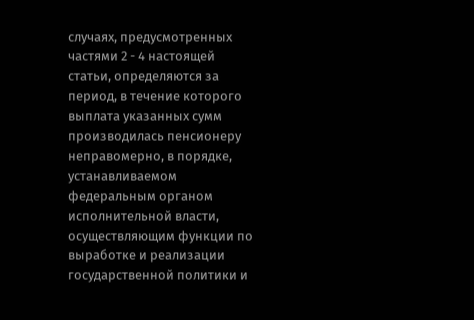случаях, предусмотренных частями 2 - 4 настоящей статьи, определяются за период, в течение которого выплата указанных сумм производилась пенсионеру неправомерно, в порядке, устанавливаемом федеральным органом исполнительной власти, осуществляющим функции по выработке и реализации государственной политики и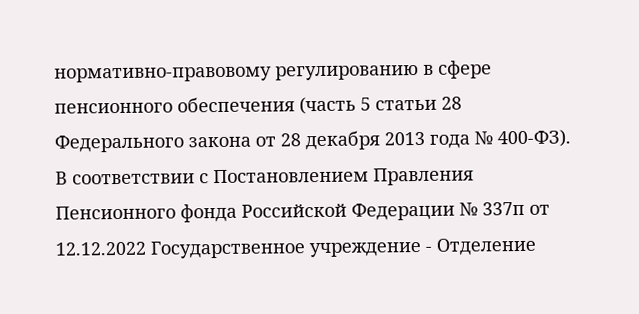нормативно-правовому регулированию в сфере пенсионного обеспечения (часть 5 статьи 28 Федерального закона от 28 декабря 2013 года № 400-ФЗ).
В соответствии с Постановлением Правления Пенсионного фонда Российской Федерации № 337п от 12.12.2022 Государственное учреждение - Отделение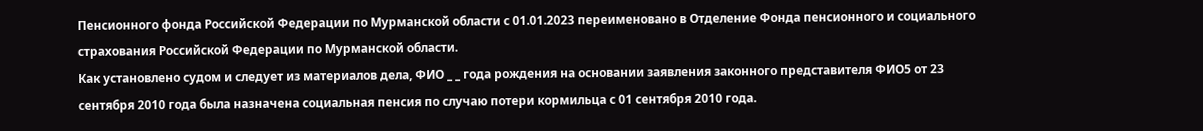Пенсионного фонда Российской Федерации по Мурманской области с 01.01.2023 переименовано в Отделение Фонда пенсионного и социального страхования Российской Федерации по Мурманской области.
Как установлено судом и следует из материалов дела, ФИО _ _ года рождения на основании заявления законного представителя ФИО5 от 23 сентября 2010 года была назначена социальная пенсия по случаю потери кормильца с 01 сентября 2010 года.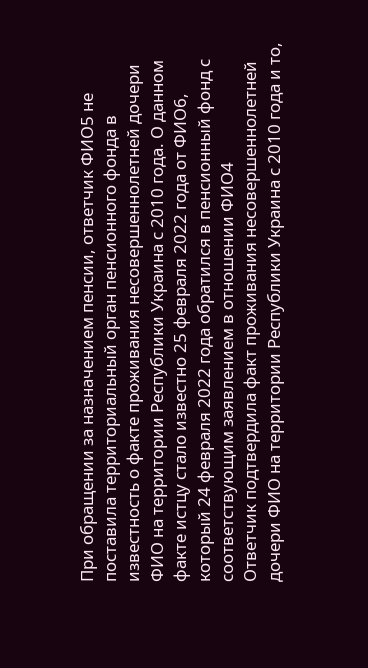При обращении за назначением пенсии, ответчик ФИО5 не поставила территориальный орган пенсионного фонда в известность о факте проживания несовершеннолетней дочери ФИО на территории Республики Украина с 2010 года. О данном факте истцу стало известно 25 февраля 2022 года от ФИО6, который 24 февраля 2022 года обратился в пенсионный фонд с соответствующим заявлением в отношении ФИО4
Ответчик подтвердила факт проживания несовершеннолетней дочери ФИО на территории Республики Украина с 2010 года и то,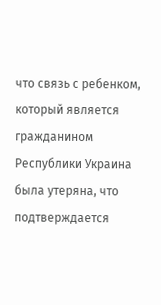что связь с ребенком, который является гражданином Республики Украина была утеряна, что подтверждается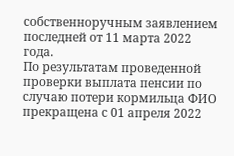собственноручным заявлением последней от 11 марта 2022 года.
По результатам проведенной проверки выплата пенсии по случаю потери кормильца ФИО прекращена с 01 апреля 2022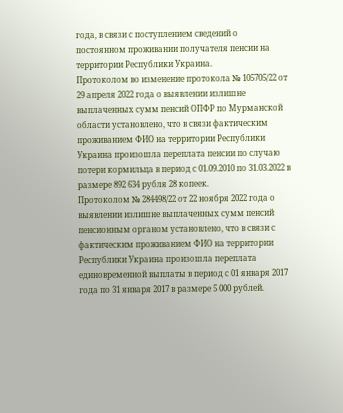года, в связи с поступлением сведений о постоянном проживании получателя пенсии на территории Республики Украина.
Протоколом во изменение протокола № 105705/22 от 29 апреля 2022 года о выявлении излишне выплаченных сумм пенсий ОПФР по Мурманской области установлено, что в связи фактическим проживанием ФИО на территории Республики Украина произошла переплата пенсии по случаю потери кормильца в период с 01.09.2010 по 31.03.2022 в размере 892 634 рубля 28 копеек.
Протоколом № 284498/22 от 22 ноября 2022 года о выявлении излишне выплаченных сумм пенсий пенсионным органом установлено, что в связи с фактическим проживанием ФИО на территории Республики Украина произошла переплата единовременной выплаты в период с 01 января 2017 года по 31 января 2017 в размере 5 000 рублей.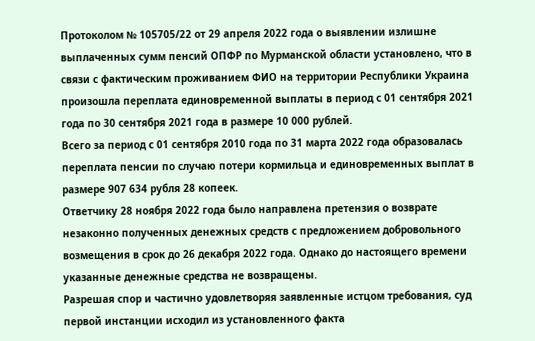Протоколом № 105705/22 от 29 апреля 2022 года о выявлении излишне выплаченных сумм пенсий ОПФР по Мурманской области установлено, что в связи с фактическим проживанием ФИО на территории Республики Украина произошла переплата единовременной выплаты в период с 01 сентября 2021 года по 30 сентября 2021 года в размере 10 000 рублей.
Всего за период с 01 сентября 2010 года по 31 марта 2022 года образовалась переплата пенсии по случаю потери кормильца и единовременных выплат в размере 907 634 рубля 28 копеек.
Ответчику 28 ноября 2022 года было направлена претензия о возврате незаконно полученных денежных средств с предложением добровольного возмещения в срок до 26 декабря 2022 года. Однако до настоящего времени указанные денежные средства не возвращены.
Разрешая спор и частично удовлетворяя заявленные истцом требования, суд первой инстанции исходил из установленного факта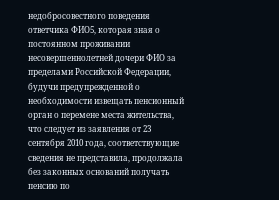недобросовестного поведения ответчика ФИО5, которая зная о постоянном проживании несовершеннолетней дочери ФИО за пределами Российской Федерации, будучи предупрежденной о необходимости извещать пенсионный орган о перемене места жительства, что следует из заявления от 23 сентября 2010 года, соответствующие сведения не представила, продолжала без законных оснований получать пенсию по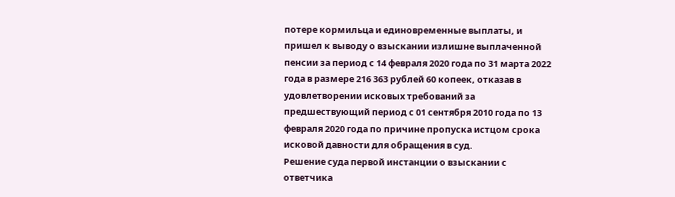потере кормильца и единовременные выплаты, и пришел к выводу о взыскании излишне выплаченной пенсии за период с 14 февраля 2020 года по 31 марта 2022 года в размере 216 363 рублей 60 копеек, отказав в удовлетворении исковых требований за предшествующий период с 01 сентября 2010 года по 13 февраля 2020 года по причине пропуска истцом срока исковой давности для обращения в суд.
Решение суда первой инстанции о взыскании с ответчика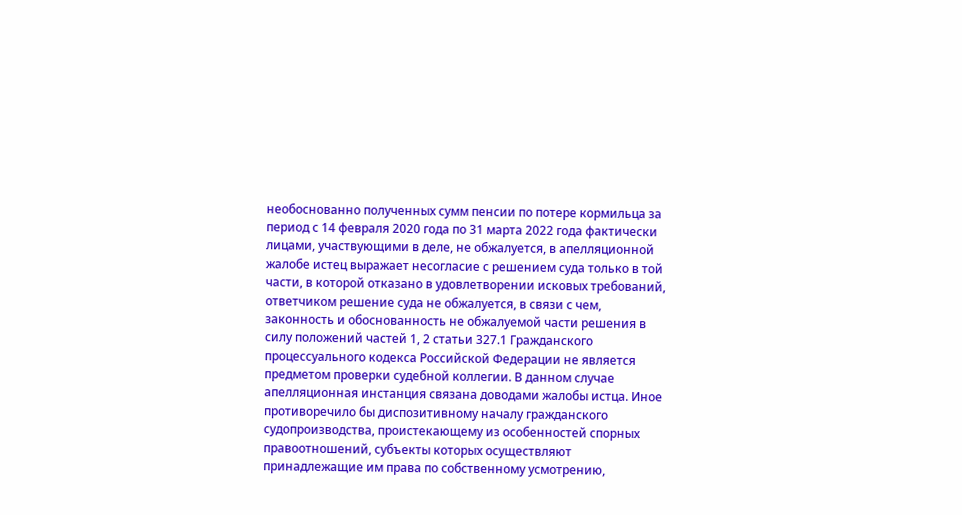необоснованно полученных сумм пенсии по потере кормильца за период с 14 февраля 2020 года по 31 марта 2022 года фактически лицами, участвующими в деле, не обжалуется, в апелляционной жалобе истец выражает несогласие с решением суда только в той части, в которой отказано в удовлетворении исковых требований, ответчиком решение суда не обжалуется, в связи с чем, законность и обоснованность не обжалуемой части решения в силу положений частей 1, 2 статьи 327.1 Гражданского процессуального кодекса Российской Федерации не является предметом проверки судебной коллегии. В данном случае апелляционная инстанция связана доводами жалобы истца. Иное противоречило бы диспозитивному началу гражданского судопроизводства, проистекающему из особенностей спорных правоотношений, субъекты которых осуществляют принадлежащие им права по собственному усмотрению,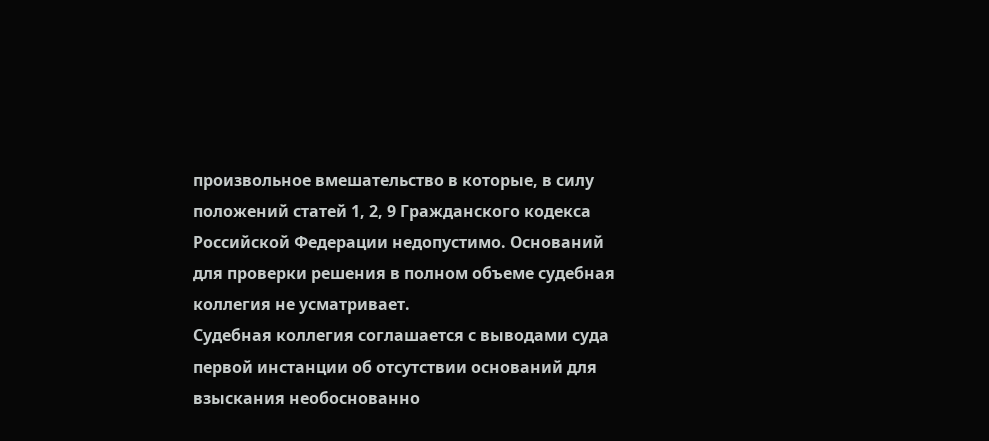произвольное вмешательство в которые, в силу положений статей 1, 2, 9 Гражданского кодекса Российской Федерации недопустимо. Оснований для проверки решения в полном объеме судебная коллегия не усматривает.
Судебная коллегия соглашается с выводами суда первой инстанции об отсутствии оснований для взыскания необоснованно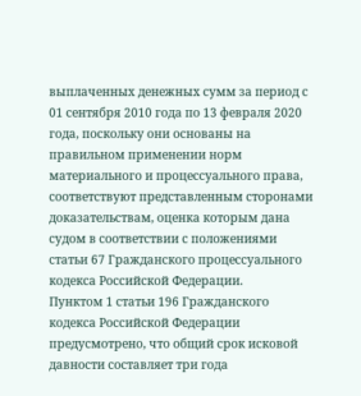выплаченных денежных сумм за период с 01 сентября 2010 года по 13 февраля 2020 года, поскольку они основаны на правильном применении норм материального и процессуального права, соответствуют представленным сторонами доказательствам, оценка которым дана судом в соответствии с положениями статьи 67 Гражданского процессуального кодекса Российской Федерации.
Пунктом 1 статьи 196 Гражданского кодекса Российской Федерации предусмотрено, что общий срок исковой давности составляет три года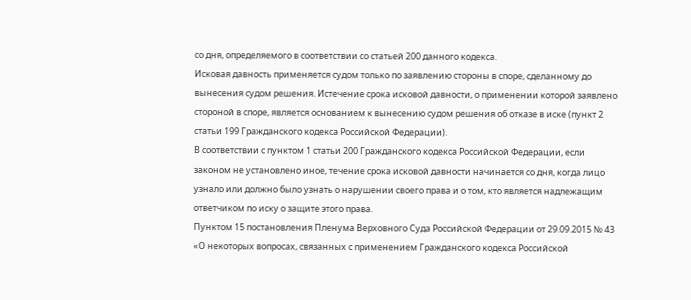со дня, определяемого в соответствии со статьей 200 данного кодекса.
Исковая давность применяется судом только по заявлению стороны в споре, сделанному до вынесения судом решения. Истечение срока исковой давности, о применении которой заявлено стороной в споре, является основанием к вынесению судом решения об отказе в иске (пункт 2 статьи 199 Гражданского кодекса Российской Федерации).
В соответствии с пунктом 1 статьи 200 Гражданского кодекса Российской Федерации, если законом не установлено иное, течение срока исковой давности начинается со дня, когда лицо узнало или должно было узнать о нарушении своего права и о том, кто является надлежащим ответчиком по иску о защите этого права.
Пунктом 15 постановления Пленума Верховного Суда Российской Федерации от 29.09.2015 № 43 «О некоторых вопросах, связанных с применением Гражданского кодекса Российской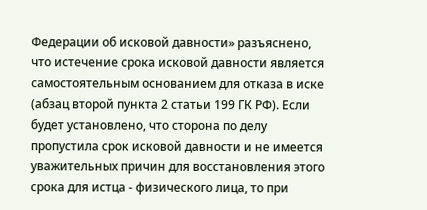Федерации об исковой давности» разъяснено, что истечение срока исковой давности является самостоятельным основанием для отказа в иске (абзац второй пункта 2 статьи 199 ГК РФ). Если будет установлено, что сторона по делу пропустила срок исковой давности и не имеется уважительных причин для восстановления этого срока для истца - физического лица, то при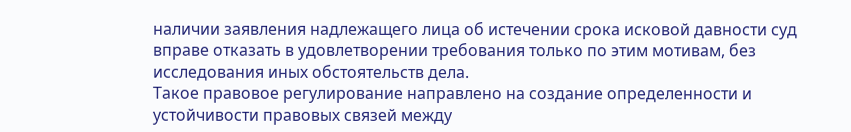наличии заявления надлежащего лица об истечении срока исковой давности суд вправе отказать в удовлетворении требования только по этим мотивам, без исследования иных обстоятельств дела.
Такое правовое регулирование направлено на создание определенности и устойчивости правовых связей между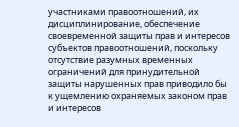участниками правоотношений, их дисциплинирование, обеспечение своевременной защиты прав и интересов субъектов правоотношений, поскольку отсутствие разумных временных ограничений для принудительной защиты нарушенных прав приводило бы к ущемлению охраняемых законом прав и интересов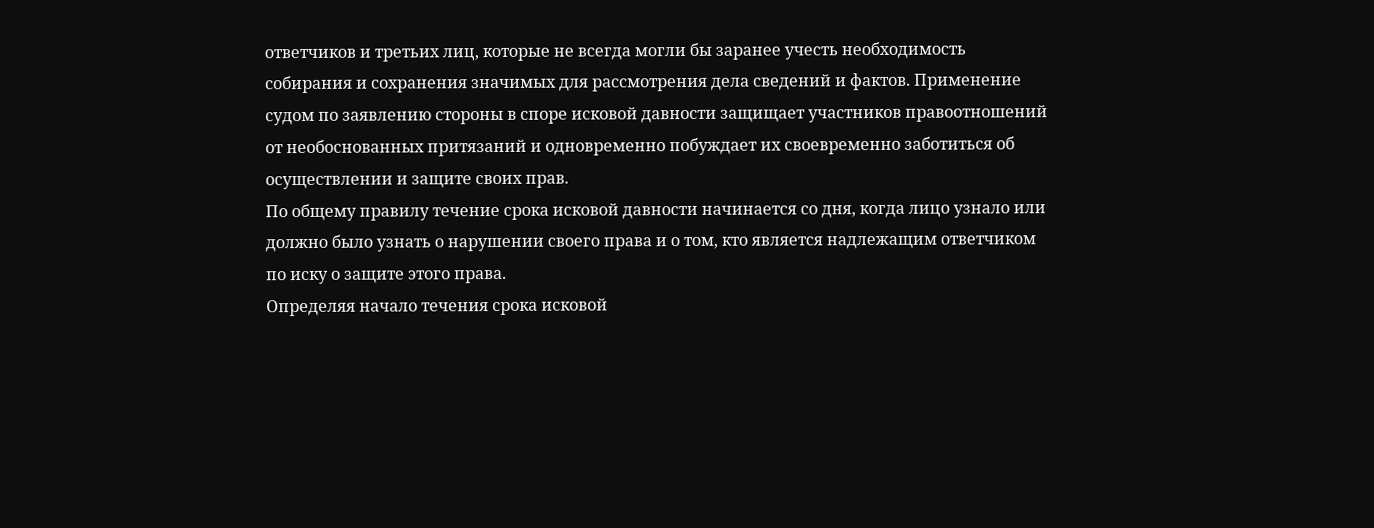ответчиков и третьих лиц, которые не всегда могли бы заранее учесть необходимость собирания и сохранения значимых для рассмотрения дела сведений и фактов. Применение судом по заявлению стороны в споре исковой давности защищает участников правоотношений от необоснованных притязаний и одновременно побуждает их своевременно заботиться об осуществлении и защите своих прав.
По общему правилу течение срока исковой давности начинается со дня, когда лицо узнало или должно было узнать о нарушении своего права и о том, кто является надлежащим ответчиком по иску о защите этого права.
Определяя начало течения срока исковой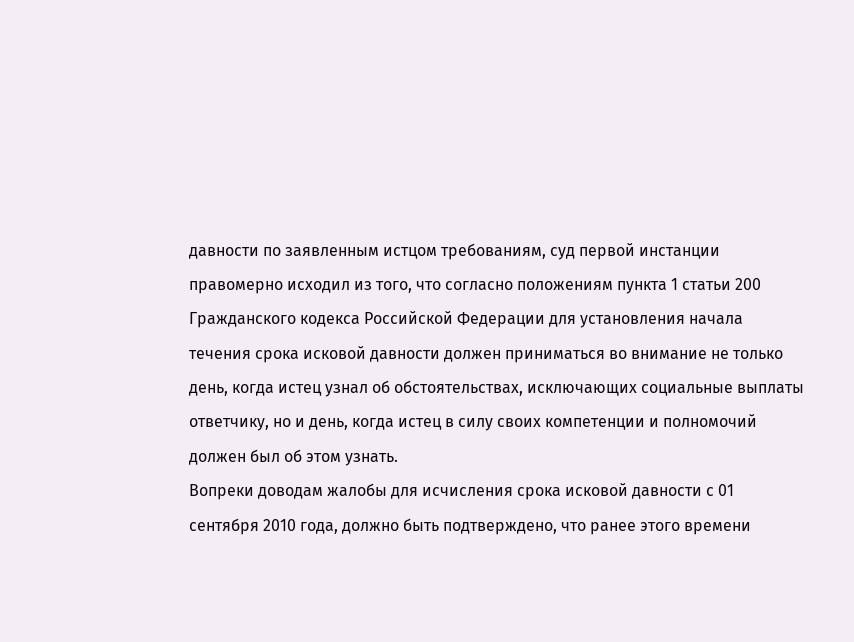давности по заявленным истцом требованиям, суд первой инстанции правомерно исходил из того, что согласно положениям пункта 1 статьи 200 Гражданского кодекса Российской Федерации для установления начала течения срока исковой давности должен приниматься во внимание не только день, когда истец узнал об обстоятельствах, исключающих социальные выплаты ответчику, но и день, когда истец в силу своих компетенции и полномочий должен был об этом узнать.
Вопреки доводам жалобы для исчисления срока исковой давности с 01 сентября 2010 года, должно быть подтверждено, что ранее этого времени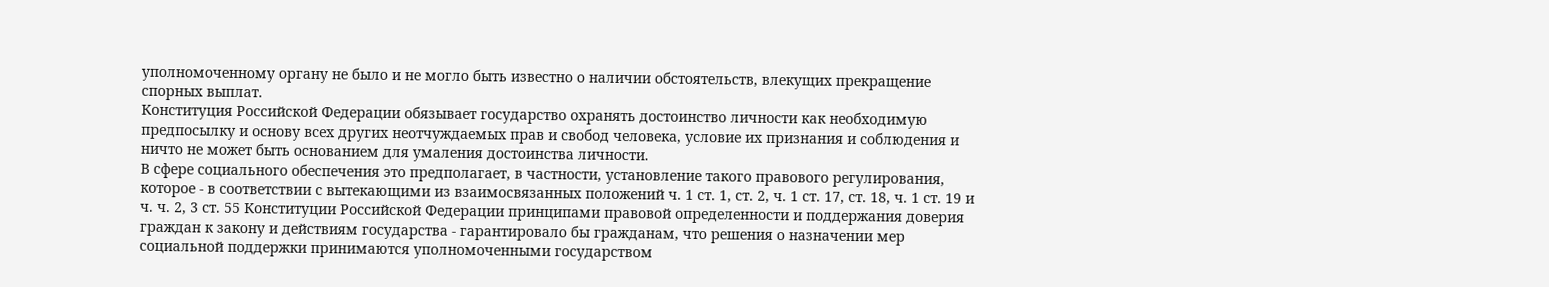уполномоченному органу не было и не могло быть известно о наличии обстоятельств, влекущих прекращение спорных выплат.
Конституция Российской Федерации обязывает государство охранять достоинство личности как необходимую предпосылку и основу всех других неотчуждаемых прав и свобод человека, условие их признания и соблюдения и ничто не может быть основанием для умаления достоинства личности.
В сфере социального обеспечения это предполагает, в частности, установление такого правового регулирования, которое - в соответствии с вытекающими из взаимосвязанных положений ч. 1 ст. 1, ст. 2, ч. 1 ст. 17, ст. 18, ч. 1 ст. 19 и ч. ч. 2, 3 ст. 55 Конституции Российской Федерации принципами правовой определенности и поддержания доверия граждан к закону и действиям государства - гарантировало бы гражданам, что решения о назначении мер социальной поддержки принимаются уполномоченными государством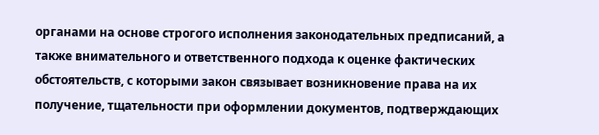органами на основе строгого исполнения законодательных предписаний, а также внимательного и ответственного подхода к оценке фактических обстоятельств, с которыми закон связывает возникновение права на их получение, тщательности при оформлении документов, подтверждающих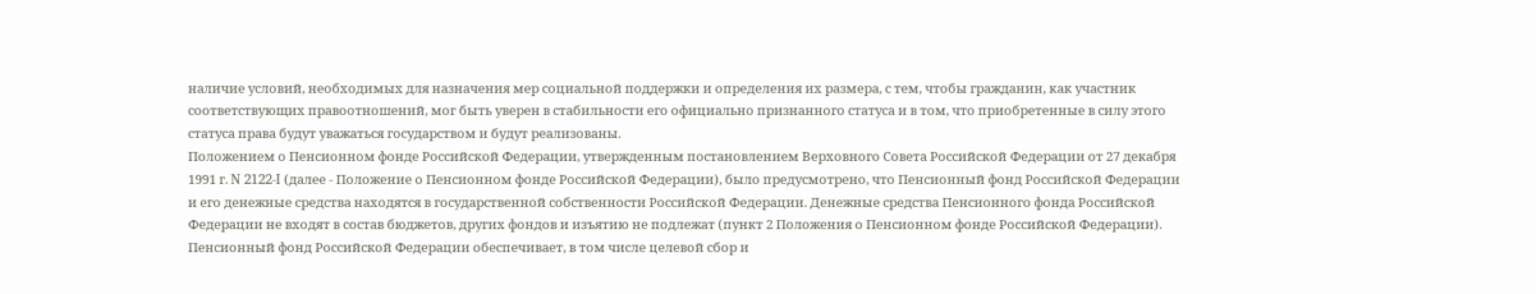наличие условий, необходимых для назначения мер социальной поддержки и определения их размера, с тем, чтобы гражданин, как участник соответствующих правоотношений, мог быть уверен в стабильности его официально признанного статуса и в том, что приобретенные в силу этого статуса права будут уважаться государством и будут реализованы.
Положением о Пенсионном фонде Российской Федерации, утвержденным постановлением Верховного Совета Российской Федерации от 27 декабря 1991 г. N 2122-I (далее - Положение о Пенсионном фонде Российской Федерации), было предусмотрено, что Пенсионный фонд Российской Федерации и его денежные средства находятся в государственной собственности Российской Федерации. Денежные средства Пенсионного фонда Российской Федерации не входят в состав бюджетов, других фондов и изъятию не подлежат (пункт 2 Положения о Пенсионном фонде Российской Федерации).
Пенсионный фонд Российской Федерации обеспечивает, в том числе целевой сбор и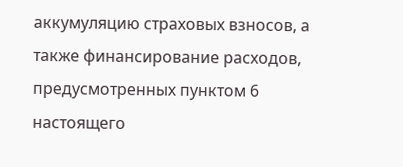аккумуляцию страховых взносов, а также финансирование расходов, предусмотренных пунктом 6 настоящего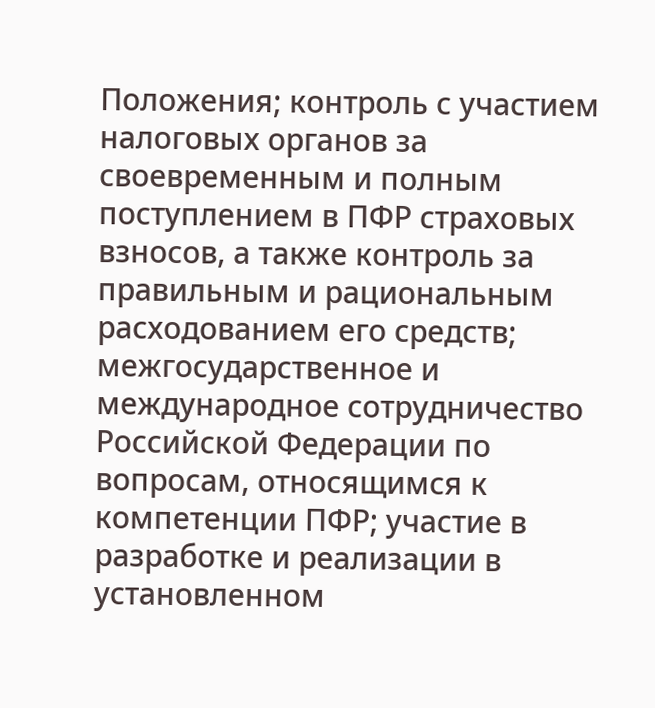Положения; контроль с участием налоговых органов за своевременным и полным поступлением в ПФР страховых взносов, а также контроль за правильным и рациональным расходованием его средств; межгосударственное и международное сотрудничество Российской Федерации по вопросам, относящимся к компетенции ПФР; участие в разработке и реализации в установленном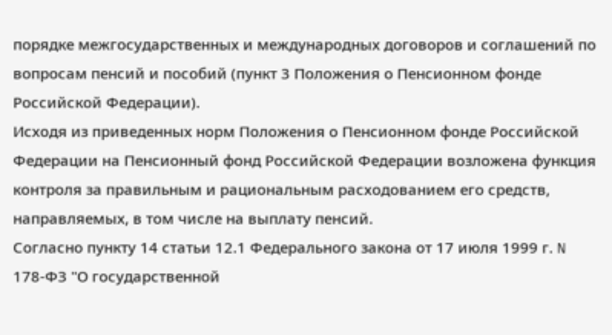порядке межгосударственных и международных договоров и соглашений по вопросам пенсий и пособий (пункт 3 Положения о Пенсионном фонде Российской Федерации).
Исходя из приведенных норм Положения о Пенсионном фонде Российской Федерации на Пенсионный фонд Российской Федерации возложена функция контроля за правильным и рациональным расходованием его средств, направляемых, в том числе на выплату пенсий.
Согласно пункту 14 статьи 12.1 Федерального закона от 17 июля 1999 г. N 178-ФЗ "О государственной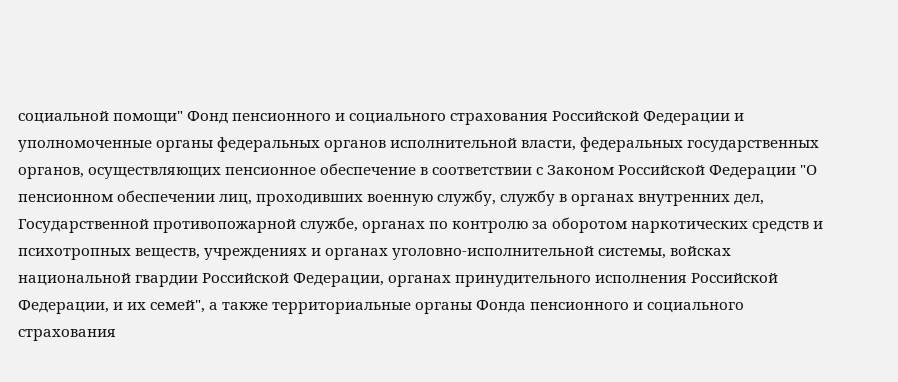социальной помощи" Фонд пенсионного и социального страхования Российской Федерации и уполномоченные органы федеральных органов исполнительной власти, федеральных государственных органов, осуществляющих пенсионное обеспечение в соответствии с Законом Российской Федерации "О пенсионном обеспечении лиц, проходивших военную службу, службу в органах внутренних дел, Государственной противопожарной службе, органах по контролю за оборотом наркотических средств и психотропных веществ, учреждениях и органах уголовно-исполнительной системы, войсках национальной гвардии Российской Федерации, органах принудительного исполнения Российской Федерации, и их семей", а также территориальные органы Фонда пенсионного и социального страхования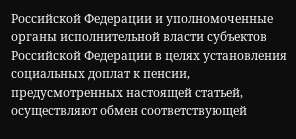Российской Федерации и уполномоченные органы исполнительной власти субъектов Российской Федерации в целях установления социальных доплат к пенсии, предусмотренных настоящей статьей, осуществляют обмен соответствующей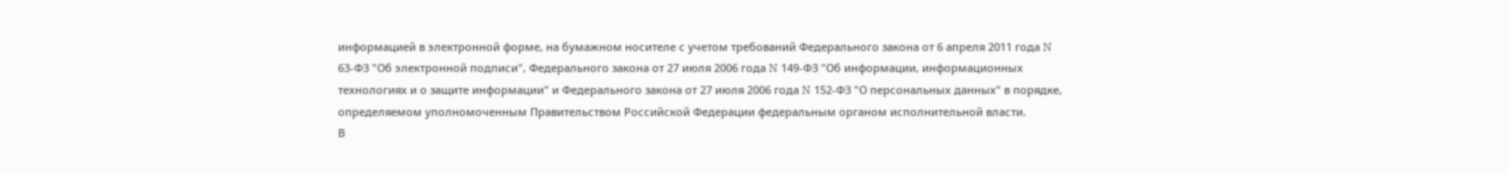информацией в электронной форме, на бумажном носителе с учетом требований Федерального закона от 6 апреля 2011 года N 63-ФЗ "Об электронной подписи", Федерального закона от 27 июля 2006 года N 149-ФЗ "Об информации, информационных технологиях и о защите информации" и Федерального закона от 27 июля 2006 года N 152-ФЗ "О персональных данных" в порядке, определяемом уполномоченным Правительством Российской Федерации федеральным органом исполнительной власти.
В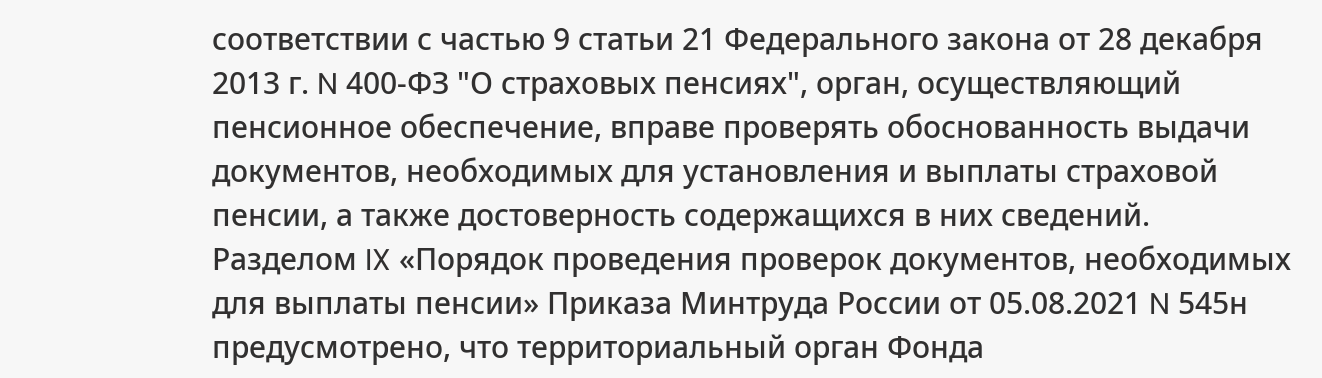соответствии с частью 9 статьи 21 Федерального закона от 28 декабря 2013 г. N 400-ФЗ "О страховых пенсиях", орган, осуществляющий пенсионное обеспечение, вправе проверять обоснованность выдачи документов, необходимых для установления и выплаты страховой пенсии, а также достоверность содержащихся в них сведений.
Разделом IX «Порядок проведения проверок документов, необходимых для выплаты пенсии» Приказа Минтруда России от 05.08.2021 N 545н предусмотрено, что территориальный орган Фонда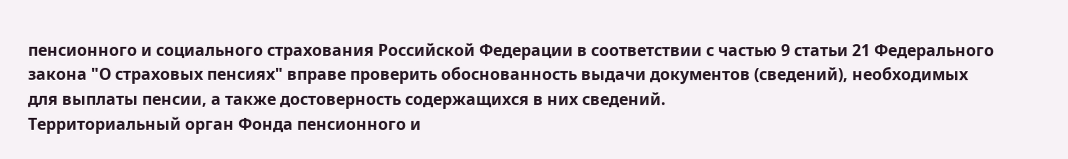пенсионного и социального страхования Российской Федерации в соответствии с частью 9 статьи 21 Федерального закона "О страховых пенсиях" вправе проверить обоснованность выдачи документов (сведений), необходимых для выплаты пенсии, а также достоверность содержащихся в них сведений.
Территориальный орган Фонда пенсионного и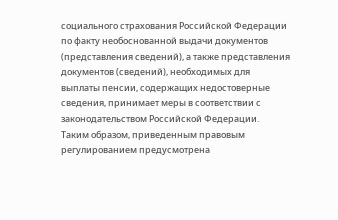социального страхования Российской Федерации по факту необоснованной выдачи документов (представления сведений), а также представления документов (сведений), необходимых для выплаты пенсии, содержащих недостоверные сведения, принимает меры в соответствии с законодательством Российской Федерации.
Таким образом, приведенным правовым регулированием предусмотрена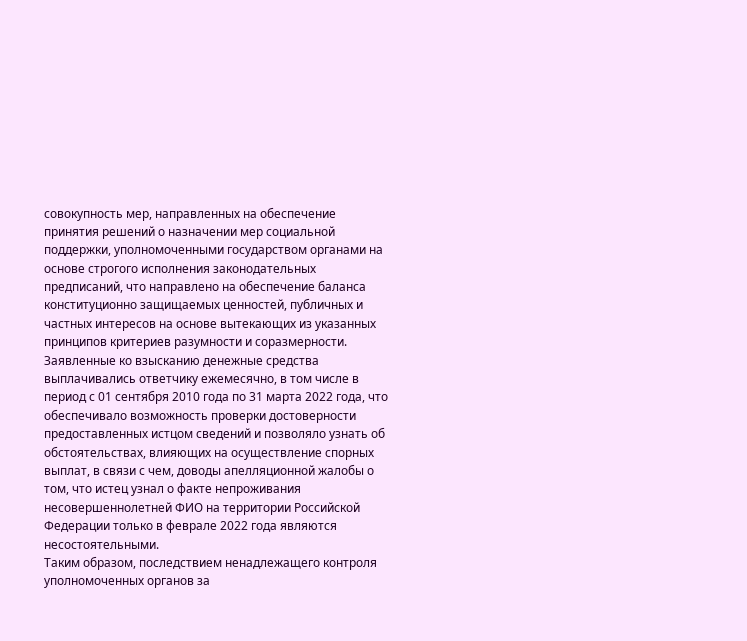совокупность мер, направленных на обеспечение принятия решений о назначении мер социальной поддержки, уполномоченными государством органами на основе строгого исполнения законодательных предписаний, что направлено на обеспечение баланса конституционно защищаемых ценностей, публичных и частных интересов на основе вытекающих из указанных принципов критериев разумности и соразмерности.
Заявленные ко взысканию денежные средства выплачивались ответчику ежемесячно, в том числе в период с 01 сентября 2010 года по 31 марта 2022 года, что обеспечивало возможность проверки достоверности предоставленных истцом сведений и позволяло узнать об обстоятельствах, влияющих на осуществление спорных выплат, в связи с чем, доводы апелляционной жалобы о том, что истец узнал о факте непроживания несовершеннолетней ФИО на территории Российской Федерации только в феврале 2022 года являются несостоятельными.
Таким образом, последствием ненадлежащего контроля уполномоченных органов за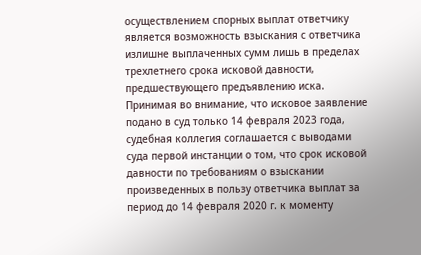осуществлением спорных выплат ответчику является возможность взыскания с ответчика излишне выплаченных сумм лишь в пределах трехлетнего срока исковой давности, предшествующего предъявлению иска.
Принимая во внимание, что исковое заявление подано в суд только 14 февраля 2023 года, судебная коллегия соглашается с выводами суда первой инстанции о том, что срок исковой давности по требованиям о взыскании произведенных в пользу ответчика выплат за период до 14 февраля 2020 г. к моменту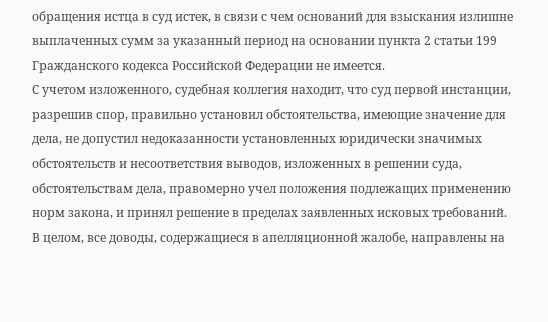обращения истца в суд истек, в связи с чем оснований для взыскания излишне выплаченных сумм за указанный период на основании пункта 2 статьи 199 Гражданского кодекса Российской Федерации не имеется.
С учетом изложенного, судебная коллегия находит, что суд первой инстанции, разрешив спор, правильно установил обстоятельства, имеющие значение для дела, не допустил недоказанности установленных юридически значимых обстоятельств и несоответствия выводов, изложенных в решении суда, обстоятельствам дела, правомерно учел положения подлежащих применению норм закона, и принял решение в пределах заявленных исковых требований.
В целом, все доводы, содержащиеся в апелляционной жалобе, направлены на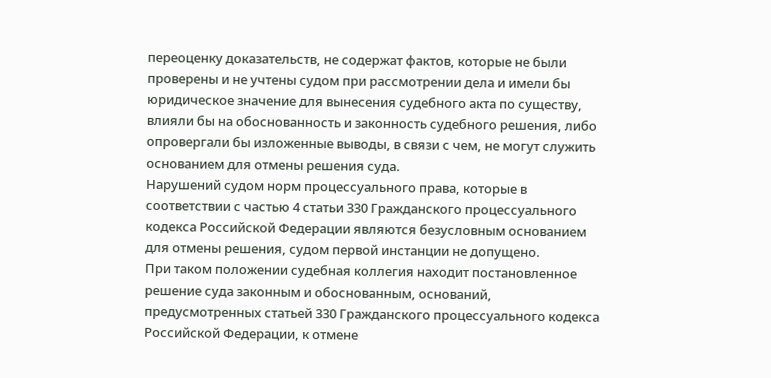переоценку доказательств, не содержат фактов, которые не были проверены и не учтены судом при рассмотрении дела и имели бы юридическое значение для вынесения судебного акта по существу, влияли бы на обоснованность и законность судебного решения, либо опровергали бы изложенные выводы, в связи с чем, не могут служить основанием для отмены решения суда.
Нарушений судом норм процессуального права, которые в соответствии с частью 4 статьи 330 Гражданского процессуального кодекса Российской Федерации являются безусловным основанием для отмены решения, судом первой инстанции не допущено.
При таком положении судебная коллегия находит постановленное решение суда законным и обоснованным, оснований, предусмотренных статьей 330 Гражданского процессуального кодекса Российской Федерации, к отмене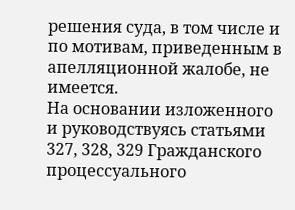решения суда, в том числе и по мотивам, приведенным в апелляционной жалобе, не имеется.
На основании изложенного и руководствуясь статьями 327, 328, 329 Гражданского процессуального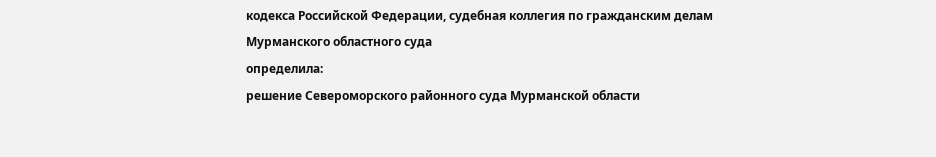кодекса Российской Федерации, судебная коллегия по гражданским делам Мурманского областного суда
определила:
решение Североморского районного суда Мурманской области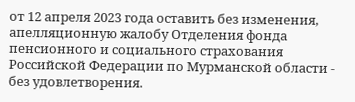от 12 апреля 2023 года оставить без изменения, апелляционную жалобу Отделения фонда пенсионного и социального страхования Российской Федерации по Мурманской области - без удовлетворения.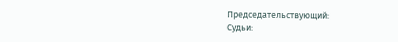Председательствующий:
Судьи: